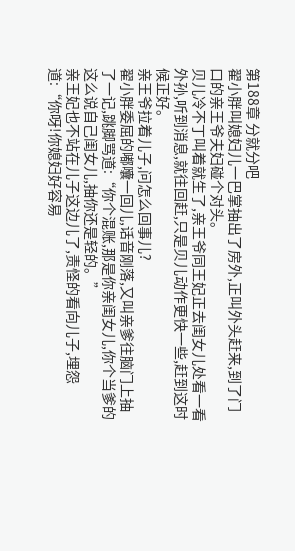第188章 分就分吧
翟小胖叫媳妇儿一巴掌抽出了房外,正叫外头赶来,到了门口的亲王爷夫妇碰个对头。
贝儿冷不丁叫着就生了,亲王爷同王妃正去闺女儿处看一看外孙,听到消息,就往回赶,只是贝儿动作更快一些,赶到这时候正好。
亲王爷拉着儿子,问怎么回事儿?
翟小胖委屈的嘟囔一回儿,话音刚落,又叫亲爹往脑门上抽了一记,跳脚骂道:“你个混账,那是你亲闺女儿,你个当爹的这么说自己闺女儿,抽你还是轻的。”
亲王妃也不站在儿子这边儿了,责怪的看向儿子,埋怨道:“你呀!你媳妇好容易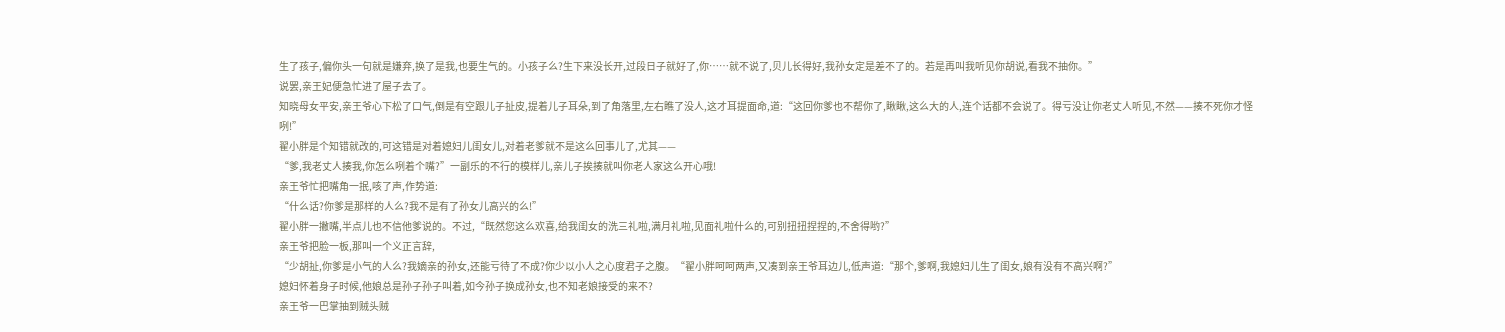生了孩子,偏你头一句就是嫌弃,换了是我,也要生气的。小孩子么?生下来没长开,过段日子就好了,你……就不说了,贝儿长得好,我孙女定是差不了的。若是再叫我听见你胡说,看我不抽你。”
说罢,亲王妃便急忙进了屋子去了。
知晓母女平安,亲王爷心下松了口气,倒是有空跟儿子扯皮,提着儿子耳朵,到了角落里,左右瞧了没人,这才耳提面命,道:“这回你爹也不帮你了,瞅瞅,这么大的人,连个话都不会说了。得亏没让你老丈人听见,不然——揍不死你才怪咧!”
翟小胖是个知错就改的,可这错是对着媳妇儿闺女儿,对着老爹就不是这么回事儿了,尤其——
“爹,我老丈人揍我,你怎么咧着个嘴?”一副乐的不行的模样儿,亲儿子挨揍就叫你老人家这么开心哦!
亲王爷忙把嘴角一抿,咳了声,作势道:
“什么话?你爹是那样的人么?我不是有了孙女儿高兴的么!”
翟小胖一撇嘴,半点儿也不信他爹说的。不过,“既然您这么欢喜,给我闺女的洗三礼啦,满月礼啦,见面礼啦什么的,可别扭扭捏捏的,不舍得哟?”
亲王爷把脸一板,那叫一个义正言辞,
“少胡扯,你爹是小气的人么?我嫡亲的孙女,还能亏待了不成?你少以小人之心度君子之腹。“翟小胖呵呵两声,又凑到亲王爷耳边儿,低声道:“那个,爹啊,我媳妇儿生了闺女,娘有没有不高兴啊?”
媳妇怀着身子时候,他娘总是孙子孙子叫着,如今孙子换成孙女,也不知老娘接受的来不?
亲王爷一巴掌抽到贼头贼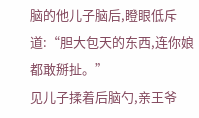脑的他儿子脑后,瞪眼低斥道:“胆大包天的东西,连你娘都敢掰扯。”
见儿子揉着后脑勺,亲王爷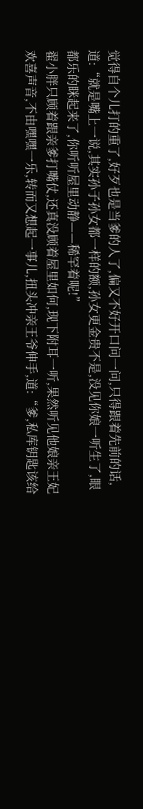觉得自个儿打的重了,好歹也是当爹的人了,偏又不好开口问一问,只得跟着先前的话,道:“就是嘴上一说,其实孙子孙女都一样的额,孙女更金贵不是,没见你娘一听生了,眼都乐的眯起来了,你听听屋里动静——稀罕着呢!”
翟小胖只顾着跟亲爹打嘴仗,还真没顾着屋里如何,现下附耳一听,果然听见他娘亲王妃欢喜声音,不由嘿嘿一乐,转而又想起一事儿,扭头冲亲王爷伸手,道:“爹,私库钥匙该给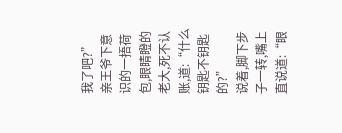我了吧?”
亲王爷下意识的一捂荷包,眼睛瞪的老大,死不认账,道:“什么钥匙不钥匙的?”
说着,脚下步子一转,嘴上直说道:“眼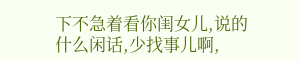下不急着看你闺女儿,说的什么闲话,少找事儿啊,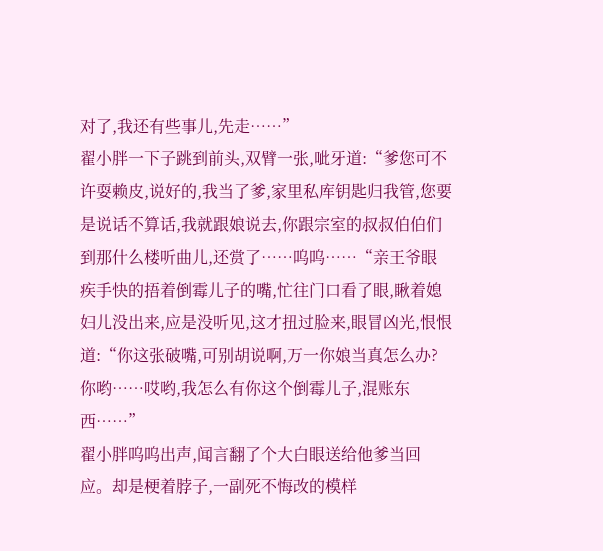对了,我还有些事儿,先走……”
翟小胖一下子跳到前头,双臂一张,呲牙道:“爹您可不许耍赖皮,说好的,我当了爹,家里私库钥匙归我管,您要是说话不算话,我就跟娘说去,你跟宗室的叔叔伯伯们到那什么楼听曲儿,还赏了……呜呜……“亲王爷眼疾手快的捂着倒霉儿子的嘴,忙往门口看了眼,瞅着媳妇儿没出来,应是没听见,这才扭过脸来,眼冒凶光,恨恨道:“你这张破嘴,可别胡说啊,万一你娘当真怎么办?你哟……哎哟,我怎么有你这个倒霉儿子,混账东西……”
翟小胖呜呜出声,闻言翻了个大白眼送给他爹当回应。却是梗着脖子,一副死不悔改的模样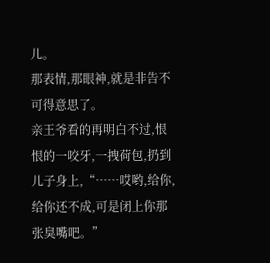儿。
那表情,那眼神,就是非告不可得意思了。
亲王爷看的再明白不过,恨恨的一咬牙,一拽荷包,扔到儿子身上,“……哎哟,给你,给你还不成,可是闭上你那张臭嘴吧。”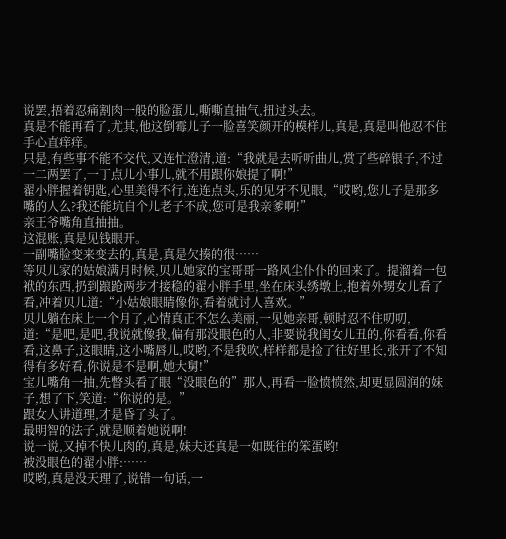说罢,捂着忍痛割肉一般的脸蛋儿,嘶嘶直抽气,扭过头去。
真是不能再看了,尤其,他这倒霉儿子一脸喜笑颜开的模样儿,真是,真是叫他忍不住手心直痒痒。
只是,有些事不能不交代,又连忙澄清,道:“我就是去听听曲儿,赏了些碎银子,不过一二两罢了,一丁点儿小事儿,就不用跟你娘提了啊!”
翟小胖握着钥匙,心里美得不行,连连点头,乐的见牙不见眼,“哎哟,您儿子是那多嘴的人么?我还能坑自个儿老子不成,您可是我亲爹啊!”
亲王爷嘴角直抽抽。
这混账,真是见钱眼开。
一副嘴脸变来变去的,真是,真是欠揍的很……
等贝儿家的姑娘满月时候,贝儿她家的宝哥哥一路风尘仆仆的回来了。提溜着一包袱的东西,扔到踉跄两步才接稳的翟小胖手里,坐在床头绣墩上,抱着外甥女儿看了看,冲着贝儿道:“小姑娘眼睛像你,看着就讨人喜欢。”
贝儿躺在床上一个月了,心情真正不怎么美丽,一见她亲哥,顿时忍不住叨叨,道:“是吧,是吧,我说就像我,偏有那没眼色的人,非要说我闺女儿丑的,你看看,你看看,这鼻子,这眼睛,这小嘴唇儿,哎哟,不是我吹,样样都是捡了往好里长,张开了不知得有多好看,你说是不是啊,她大舅!”
宝儿嘴角一抽,先瞥头看了眼“没眼色的”那人,再看一脸愤愤然,却更显圆润的妹子,想了下,笑道:“你说的是。”
跟女人讲道理,才是昏了头了。
最明智的法子,就是顺着她说啊!
说一说,又掉不快儿肉的,真是,妹夫还真是一如既往的笨蛋哟!
被没眼色的翟小胖:……
哎哟,真是没天理了,说错一句话,一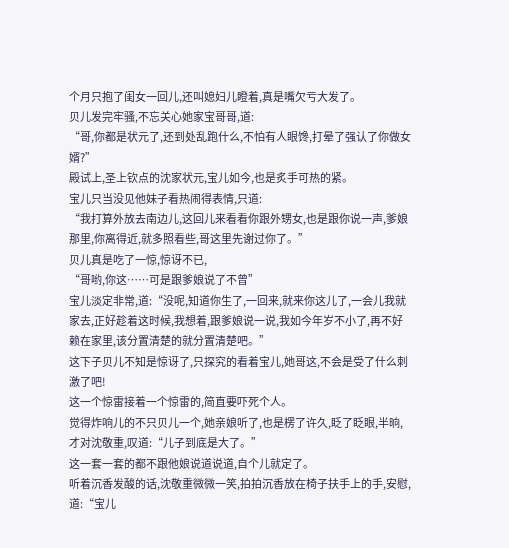个月只抱了闺女一回儿,还叫媳妇儿瞪着,真是嘴欠亏大发了。
贝儿发完牢骚,不忘关心她家宝哥哥,道:
“哥,你都是状元了,还到处乱跑什么,不怕有人眼馋,打晕了强认了你做女婿?”
殿试上,圣上钦点的沈家状元,宝儿如今,也是炙手可热的紧。
宝儿只当没见他妹子看热闹得表情,只道:
“我打算外放去南边儿,这回儿来看看你跟外甥女,也是跟你说一声,爹娘那里,你离得近,就多照看些,哥这里先谢过你了。”
贝儿真是吃了一惊,惊讶不已,
“哥哟,你这……可是跟爹娘说了不曾”
宝儿淡定非常,道:“没呢,知道你生了,一回来,就来你这儿了,一会儿我就家去,正好趁着这时候,我想着,跟爹娘说一说,我如今年岁不小了,再不好赖在家里,该分置清楚的就分置清楚吧。”
这下子贝儿不知是惊讶了,只探究的看着宝儿,她哥这,不会是受了什么刺激了吧!
这一个惊雷接着一个惊雷的,简直要吓死个人。
觉得炸响儿的不只贝儿一个,她亲娘听了,也是楞了许久,眨了眨眼,半晌,才对沈敬重,叹道:“儿子到底是大了。”
这一套一套的都不跟他娘说道说道,自个儿就定了。
听着沉香发酸的话,沈敬重微微一笑,拍拍沉香放在椅子扶手上的手,安慰,道:“宝儿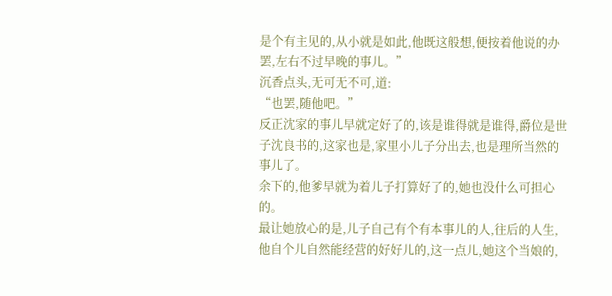是个有主见的,从小就是如此,他既这般想,便按着他说的办罢,左右不过早晚的事儿。”
沉香点头,无可无不可,道:
“也罢,随他吧。”
反正沈家的事儿早就定好了的,该是谁得就是谁得,爵位是世子沈良书的,这家也是,家里小儿子分出去,也是理所当然的事儿了。
余下的,他爹早就为着儿子打算好了的,她也没什么可担心的。
最让她放心的是,儿子自己有个有本事儿的人,往后的人生,他自个儿自然能经营的好好儿的,这一点儿,她这个当娘的,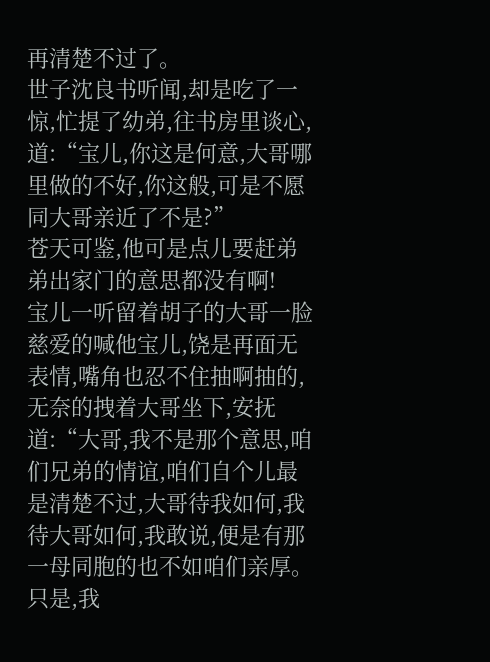再清楚不过了。
世子沈良书听闻,却是吃了一惊,忙提了幼弟,往书房里谈心,道:“宝儿,你这是何意,大哥哪里做的不好,你这般,可是不愿同大哥亲近了不是?”
苍天可鉴,他可是点儿要赶弟弟出家门的意思都没有啊!
宝儿一听留着胡子的大哥一脸慈爱的喊他宝儿,饶是再面无表情,嘴角也忍不住抽啊抽的,无奈的拽着大哥坐下,安抚道:“大哥,我不是那个意思,咱们兄弟的情谊,咱们自个儿最是清楚不过,大哥待我如何,我待大哥如何,我敢说,便是有那一母同胞的也不如咱们亲厚。只是,我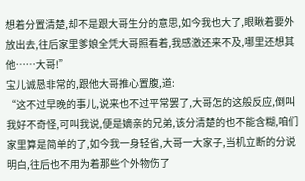想着分置清楚,却不是跟大哥生分的意思,如今我也大了,眼瞅着要外放出去,往后家里爹娘全凭大哥照看着,我感激还来不及,哪里还想其他……大哥!”
宝儿诚恳非常的,跟他大哥推心置腹,道:
“这不过早晚的事儿,说来也不过平常罢了,大哥怎的这般反应,倒叫我好不奇怪,可叫我说,便是嫡亲的兄弟,该分清楚的也不能含糊,咱们家里算是简单的了,如今我一身轻省,大哥一大家子,当机立断的分说明白,往后也不用为着那些个外物伤了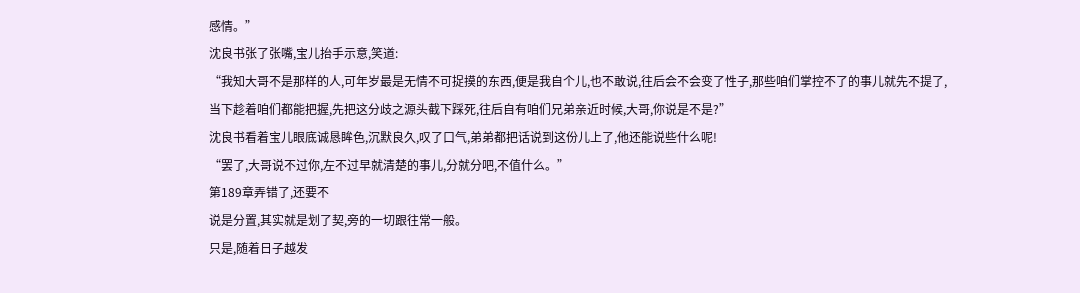感情。”
沈良书张了张嘴,宝儿抬手示意,笑道:
“我知大哥不是那样的人,可年岁最是无情不可捉摸的东西,便是我自个儿,也不敢说,往后会不会变了性子,那些咱们掌控不了的事儿就先不提了,当下趁着咱们都能把握,先把这分歧之源头截下踩死,往后自有咱们兄弟亲近时候,大哥,你说是不是?”
沈良书看着宝儿眼底诚恳眸色,沉默良久,叹了口气,弟弟都把话说到这份儿上了,他还能说些什么呢!
“罢了,大哥说不过你,左不过早就清楚的事儿,分就分吧,不值什么。”
第189章弄错了,还要不
说是分置,其实就是划了契,旁的一切跟往常一般。
只是,随着日子越发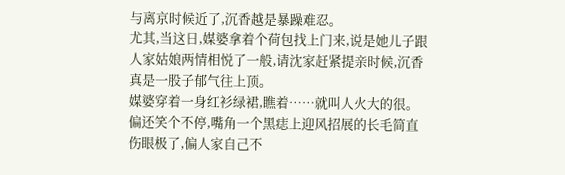与离京时候近了,沉香越是暴躁难忍。
尤其,当这日,媒婆拿着个荷包找上门来,说是她儿子跟人家姑娘两情相悦了一般,请沈家赶紧提亲时候,沉香真是一股子郁气往上顶。
媒婆穿着一身红衫绿裙,瞧着……就叫人火大的很。
偏还笑个不停,嘴角一个黑痣上迎风招展的长毛简直伤眼极了,偏人家自己不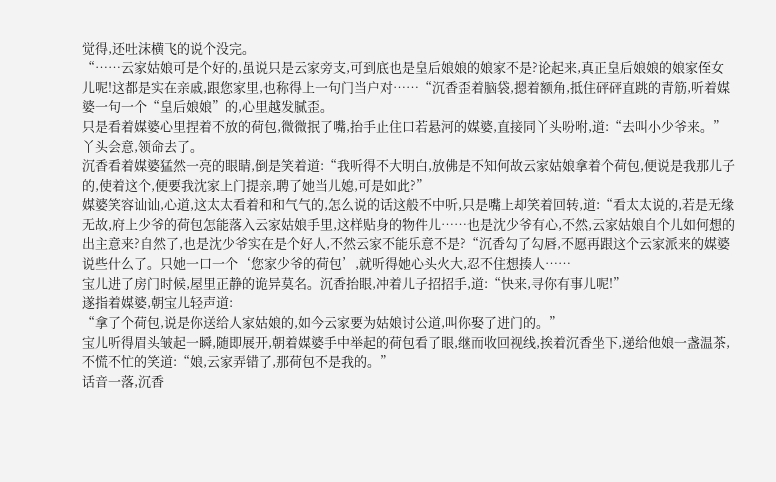觉得,还吐沫横飞的说个没完。
“……云家姑娘可是个好的,虽说只是云家旁支,可到底也是皇后娘娘的娘家不是?论起来,真正皇后娘娘的娘家侄女儿呢!这都是实在亲戚,跟您家里,也称得上一句门当户对……“沉香歪着脑袋,摁着额角,抵住砰砰直跳的青筋,听着媒婆一句一个“皇后娘娘”的,心里越发腻歪。
只是看着媒婆心里捏着不放的荷包,微微抿了嘴,抬手止住口若悬河的媒婆,直接同丫头吩咐,道:“去叫小少爷来。”
丫头会意,领命去了。
沉香看着媒婆猛然一亮的眼睛,倒是笑着道:“我听得不大明白,放佛是不知何故云家姑娘拿着个荷包,便说是我那儿子的,使着这个,便要我沈家上门提亲,聘了她当儿媳,可是如此?”
媒婆笑容讪讪,心道,这太太看着和和气气的,怎么说的话这般不中听,只是嘴上却笑着回转,道:“看太太说的,若是无缘无故,府上少爷的荷包怎能落入云家姑娘手里,这样贴身的物件儿……也是沈少爷有心,不然,云家姑娘自个儿如何想的出主意来?自然了,也是沈少爷实在是个好人,不然云家不能乐意不是?“沉香勾了勾唇,不愿再跟这个云家派来的媒婆说些什么了。只她一口一个‘您家少爷的荷包’,就听得她心头火大,忍不住想揍人……
宝儿进了房门时候,屋里正静的诡异莫名。沉香抬眼,冲着儿子招招手,道:“快来,寻你有事儿呢!”
遂指着媒婆,朝宝儿轻声道:
“拿了个荷包,说是你送给人家姑娘的,如今云家要为姑娘讨公道,叫你娶了进门的。”
宝儿听得眉头皱起一瞬,随即展开,朝着媒婆手中举起的荷包看了眼,继而收回视线,挨着沉香坐下,递给他娘一盏温茶,不慌不忙的笑道:“娘,云家弄错了,那荷包不是我的。”
话音一落,沉香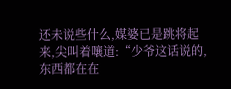还未说些什么,媒婆已是跳将起来,尖叫着嚷道:“少爷这话说的,东西都在在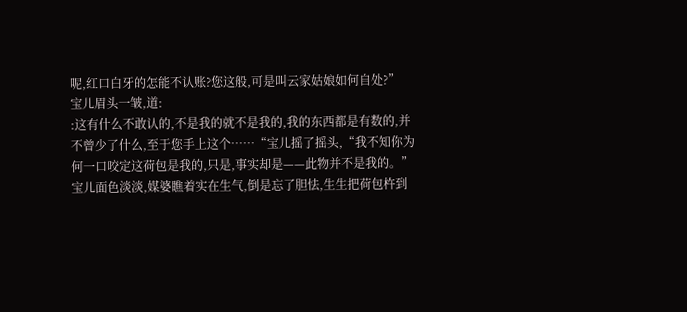呢,红口白牙的怎能不认账?您这般,可是叫云家姑娘如何自处?”
宝儿眉头一皱,道:
:这有什么不敢认的,不是我的就不是我的,我的东西都是有数的,并不曾少了什么,至于您手上这个……“宝儿摇了摇头,“我不知你为何一口咬定这荷包是我的,只是,事实却是——此物并不是我的。”
宝儿面色淡淡,媒婆瞧着实在生气,倒是忘了胆怯,生生把荷包杵到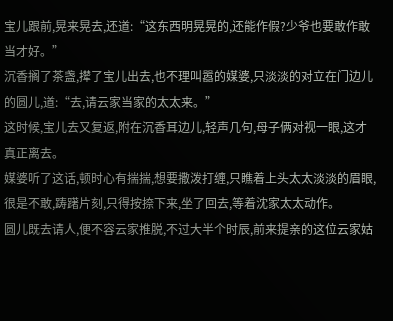宝儿跟前,晃来晃去,还道:“这东西明晃晃的,还能作假?少爷也要敢作敢当才好。”
沉香搁了茶盏,撵了宝儿出去,也不理叫嚣的媒婆,只淡淡的对立在门边儿的圆儿,道:“去,请云家当家的太太来。”
这时候,宝儿去又复返,附在沉香耳边儿,轻声几句,母子俩对视一眼,这才真正离去。
媒婆听了这话,顿时心有揣揣,想要撒泼打缠,只瞧着上头太太淡淡的眉眼,很是不敢,踌躇片刻,只得按捺下来,坐了回去,等着沈家太太动作。
圆儿既去请人,便不容云家推脱,不过大半个时辰,前来提亲的这位云家姑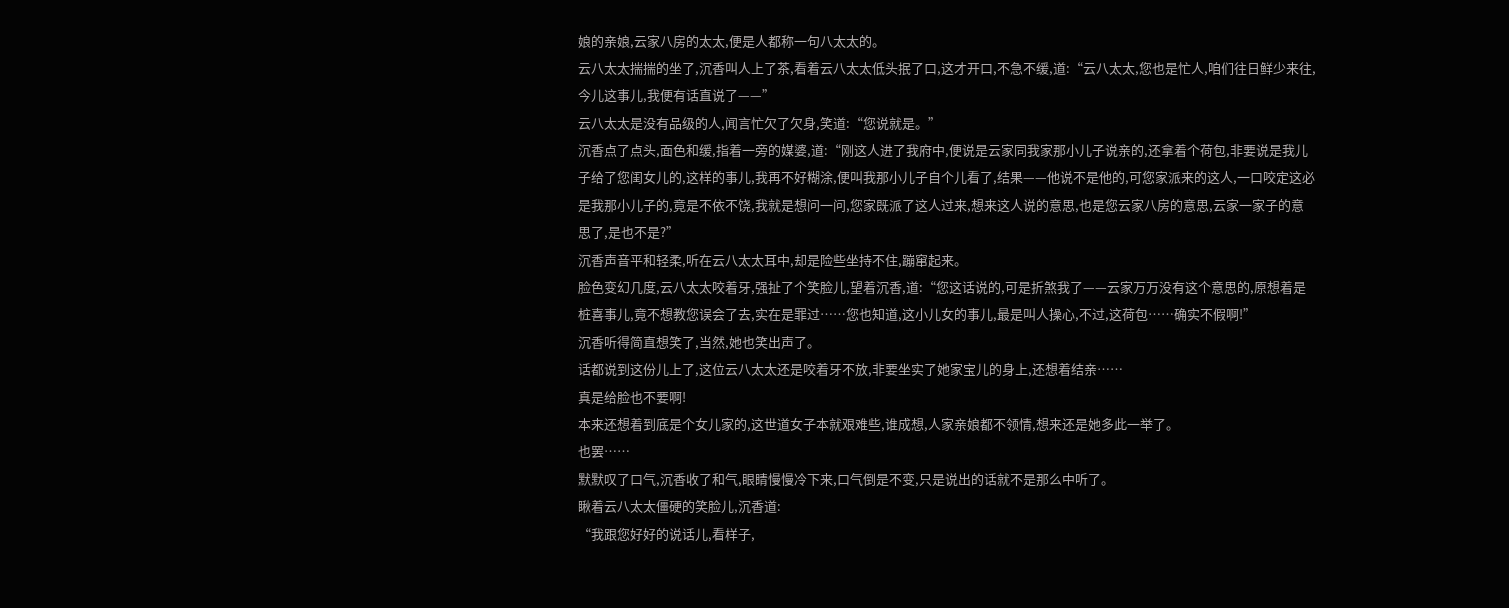娘的亲娘,云家八房的太太,便是人都称一句八太太的。
云八太太揣揣的坐了,沉香叫人上了茶,看着云八太太低头抿了口,这才开口,不急不缓,道:“云八太太,您也是忙人,咱们往日鲜少来往,今儿这事儿,我便有话直说了——”
云八太太是没有品级的人,闻言忙欠了欠身,笑道:“您说就是。”
沉香点了点头,面色和缓,指着一旁的媒婆,道:“刚这人进了我府中,便说是云家同我家那小儿子说亲的,还拿着个荷包,非要说是我儿子给了您闺女儿的,这样的事儿,我再不好糊涂,便叫我那小儿子自个儿看了,结果——他说不是他的,可您家派来的这人,一口咬定这必是我那小儿子的,竟是不依不饶,我就是想问一问,您家既派了这人过来,想来这人说的意思,也是您云家八房的意思,云家一家子的意思了,是也不是?”
沉香声音平和轻柔,听在云八太太耳中,却是险些坐持不住,蹦窜起来。
脸色变幻几度,云八太太咬着牙,强扯了个笑脸儿,望着沉香,道:“您这话说的,可是折煞我了——云家万万没有这个意思的,原想着是桩喜事儿,竟不想教您误会了去,实在是罪过……您也知道,这小儿女的事儿,最是叫人操心,不过,这荷包……确实不假啊!”
沉香听得简直想笑了,当然,她也笑出声了。
话都说到这份儿上了,这位云八太太还是咬着牙不放,非要坐实了她家宝儿的身上,还想着结亲……
真是给脸也不要啊!
本来还想着到底是个女儿家的,这世道女子本就艰难些,谁成想,人家亲娘都不领情,想来还是她多此一举了。
也罢……
默默叹了口气,沉香收了和气,眼睛慢慢冷下来,口气倒是不变,只是说出的话就不是那么中听了。
瞅着云八太太僵硬的笑脸儿,沉香道:
“我跟您好好的说话儿,看样子,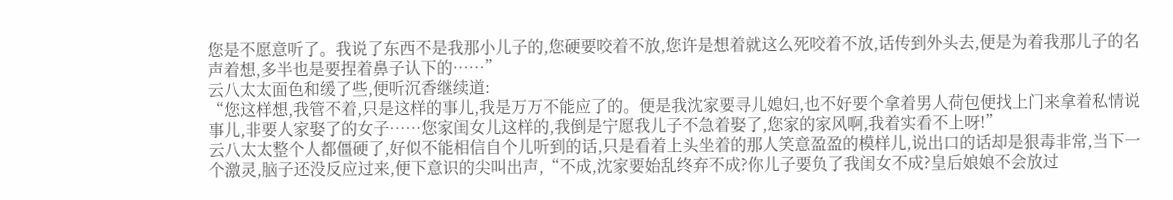您是不愿意听了。我说了东西不是我那小儿子的,您硬要咬着不放,您许是想着就这么死咬着不放,话传到外头去,便是为着我那儿子的名声着想,多半也是要捏着鼻子认下的……”
云八太太面色和缓了些,便听沉香继续道:
“您这样想,我管不着,只是这样的事儿,我是万万不能应了的。便是我沈家要寻儿媳妇,也不好要个拿着男人荷包便找上门来拿着私情说事儿,非要人家娶了的女子……您家闺女儿这样的,我倒是宁愿我儿子不急着娶了,您家的家风啊,我着实看不上呀!”
云八太太整个人都僵硬了,好似不能相信自个儿听到的话,只是看着上头坐着的那人笑意盈盈的模样儿,说出口的话却是狠毒非常,当下一个激灵,脑子还没反应过来,便下意识的尖叫出声,“不成,沈家要始乱终弃不成?你儿子要负了我闺女不成?皇后娘娘不会放过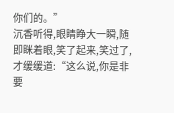你们的。”
沉香听得,眼睛睁大一瞬,随即眯着眼,笑了起来,笑过了,才缓缓道:“这么说,你是非要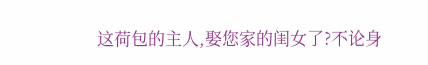这荷包的主人,娶您家的闺女了?不论身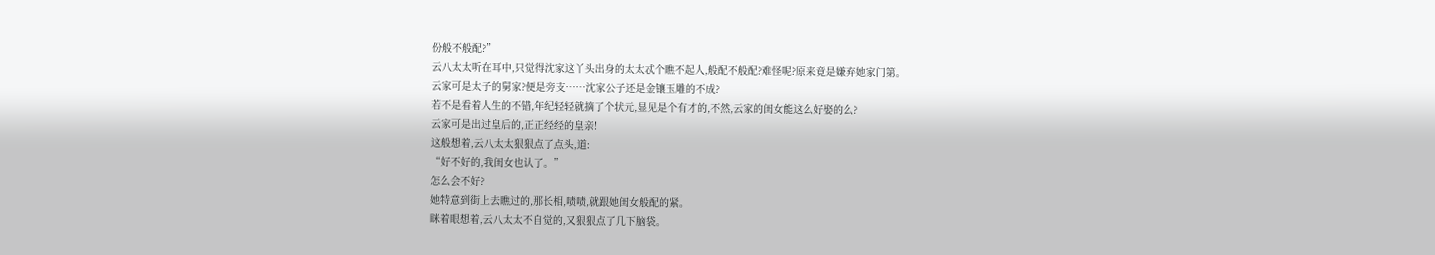份般不般配?”
云八太太听在耳中,只觉得沈家这丫头出身的太太忒个瞧不起人,般配不般配?难怪呢?原来竟是嫌弃她家门第。
云家可是太子的舅家?便是旁支……沈家公子还是金镶玉雕的不成?
若不是看着人生的不错,年纪轻轻就摘了个状元,显见是个有才的,不然,云家的闺女能这么好娶的么?
云家可是出过皇后的,正正经经的皇亲!
这般想着,云八太太狠狠点了点头,道:
“好不好的,我闺女也认了。”
怎么会不好?
她特意到街上去瞧过的,那长相,啧啧,就跟她闺女般配的紧。
眯着眼想着,云八太太不自觉的,又狠狠点了几下脑袋。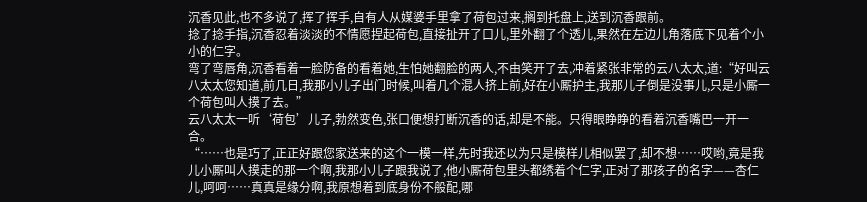沉香见此,也不多说了,挥了挥手,自有人从媒婆手里拿了荷包过来,搁到托盘上,送到沉香跟前。
捻了捻手指,沉香忍着淡淡的不情愿捏起荷包,直接扯开了口儿,里外翻了个透儿,果然在左边儿角落底下见着个小小的仁字。
弯了弯唇角,沉香看着一脸防备的看着她,生怕她翻脸的两人,不由笑开了去,冲着紧张非常的云八太太,道:“好叫云八太太您知道,前几日,我那小儿子出门时候,叫着几个混人挤上前,好在小厮护主,我那儿子倒是没事儿,只是小厮一个荷包叫人摸了去。”
云八太太一听‘荷包’儿子,勃然变色,张口便想打断沉香的话,却是不能。只得眼睁睁的看着沉香嘴巴一开一合。
“……也是巧了,正正好跟您家送来的这个一模一样,先时我还以为只是模样儿相似罢了,却不想……哎哟,竟是我儿小厮叫人摸走的那一个啊,我那小儿子跟我说了,他小厮荷包里头都绣着个仁字,正对了那孩子的名字——杏仁儿,呵呵……真真是缘分啊,我原想着到底身份不般配,哪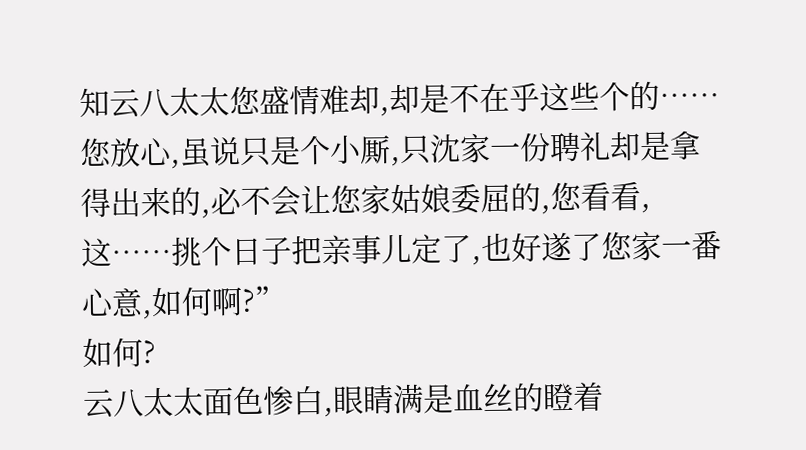知云八太太您盛情难却,却是不在乎这些个的……您放心,虽说只是个小厮,只沈家一份聘礼却是拿得出来的,必不会让您家姑娘委屈的,您看看,这……挑个日子把亲事儿定了,也好遂了您家一番心意,如何啊?”
如何?
云八太太面色惨白,眼睛满是血丝的瞪着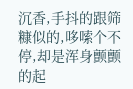沉香,手抖的跟筛糠似的,哆嗦个不停,却是浑身颤颤的起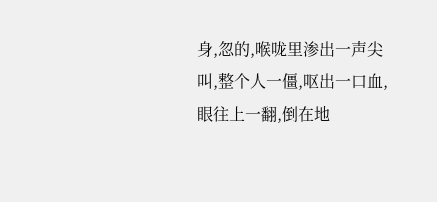身,忽的,喉咙里渗出一声尖叫,整个人一僵,呕出一口血,眼往上一翻,倒在地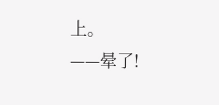上。
——晕了!